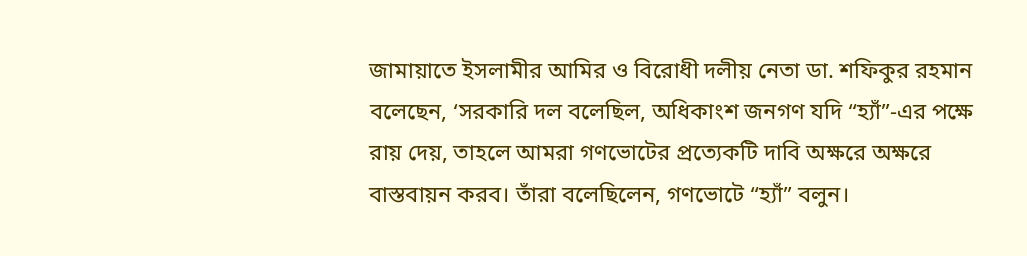জামায়াতে ইসলামীর আমির ও বিরোধী দলীয় নেতা ডা. শফিকুর রহমান বলেছেন, ‘সরকারি দল বলেছিল, অধিকাংশ জনগণ যদি “হ্যাঁ”-এর পক্ষে রায় দেয়, তাহলে আমরা গণভোটের প্রত্যেকটি দাবি অক্ষরে অক্ষরে বাস্তবায়ন করব। তাঁরা বলেছিলেন, গণভোটে “হ্যাঁ” বলুন।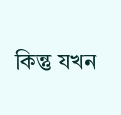কিন্তু যখন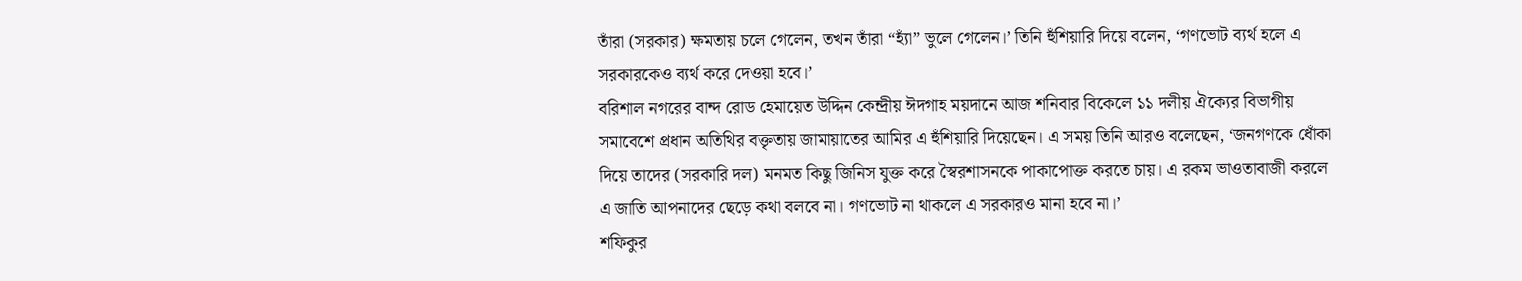তাঁরা (সরকার) ক্ষমতায় চলে গেলেন, তখন তাঁরা “হ্যাঁ” ভুলে গেলেন।’ তিনি হুঁশিয়ারি দিয়ে বলেন, ‘গণভোট ব্যর্থ হলে এ সরকারকেও ব্যর্থ করে দেওয়া হবে।’
বরিশাল নগরের বান্দ রোড হেমায়েত উদ্দিন কেন্দ্রীয় ঈদগাহ ময়দানে আজ শনিবার বিকেলে ১১ দলীয় ঐক্যের বিভাগীয় সমাবেশে প্রধান অতিথির বক্তৃতায় জামায়াতের আমির এ হুঁশিয়ারি দিয়েছেন। এ সময় তিনি আরও বলেছেন, ‘জনগণকে ধোঁকা দিয়ে তাদের (সরকারি দল) মনমত কিছু জিনিস যুক্ত করে স্বৈরশাসনকে পাকাপোক্ত করতে চায়। এ রকম ভাওতাবাজী করলে এ জাতি আপনাদের ছেড়ে কথা বলবে না। গণভোট না থাকলে এ সরকারও মানা হবে না।’
শফিকুর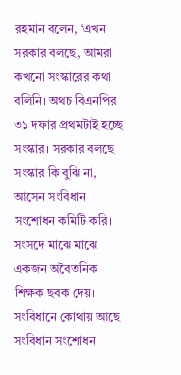রহমান বলেন, ‘এখন সরকার বলছে, আমরা কখনো সংস্কারের কথা বলিনি। অথচ বিএনপির ৩১ দফার প্রথমটাই হচ্ছে সংস্কার। সরকার বলছে সংস্কার কি বুঝি না, আসেন সংবিধান সংশোধন কমিটি করি। সংসদে মাঝে মাঝে একজন অবৈতনিক শিক্ষক ছবক দেয়। সংবিধানে কোথায় আছে সংবিধান সংশোধন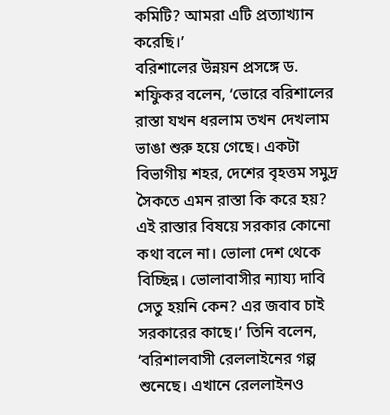কমিটি? আমরা এটি প্রত্যাখ্যান করেছি।’
বরিশালের উন্নয়ন প্রসঙ্গে ড. শফিুকর বলেন, ‘ভোরে বরিশালের রাস্তা যখন ধরলাম তখন দেখলাম ভাঙা শুরু হয়ে গেছে। একটা বিভাগীয় শহর, দেশের বৃহত্তম সমুদ্র সৈকতে এমন রাস্তা কি করে হয়? এই রাস্তার বিষয়ে সরকার কোনো কথা বলে না। ভোলা দেশ থেকে বিচ্ছিন্ন। ভোলাবাসীর ন্যায্য দাবি সেতু হয়নি কেন? এর জবাব চাই সরকারের কাছে।’ তিনি বলেন, ‘বরিশালবাসী রেললাইনের গল্প শুনেছে। এখানে রেললাইনও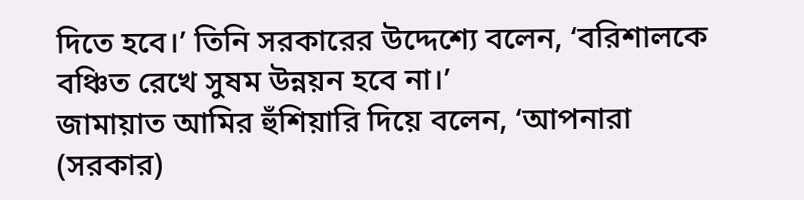দিতে হবে।’ তিনি সরকারের উদ্দেশ্যে বলেন, ‘বরিশালকে বঞ্চিত রেখে সুষম উন্নয়ন হবে না।’
জামায়াত আমির হুঁশিয়ারি দিয়ে বলেন, ‘আপনারা (সরকার)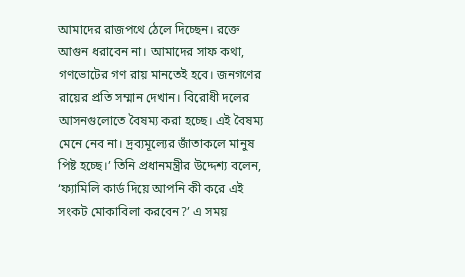আমাদের রাজপথে ঠেলে দিচ্ছেন। রক্তে আগুন ধরাবেন না। আমাদের সাফ কথা, গণভোটের গণ রায় মানতেই হবে। জনগণের রায়ের প্রতি সম্মান দেখান। বিরোধী দলের আসনগুলোতে বৈষম্য করা হচ্ছে। এই বৈষম্য মেনে নেব না। দ্রব্যমূল্যের জাঁতাকলে মানুষ পিষ্ট হচ্ছে।’ তিনি প্রধানমন্ত্রীর উদ্দেশ্য বলেন, ‘ফ্যামিলি কার্ড দিয়ে আপনি কী করে এই সংকট মোকাবিলা করবেন?’ এ সময়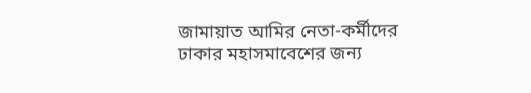জামায়াত আমির নেতা-কর্মীদের ঢাকার মহাসমাবেশের জন্য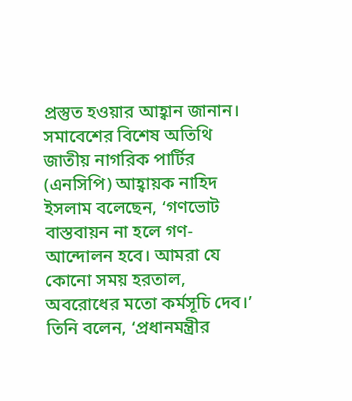প্রস্তুত হওয়ার আহ্বান জানান।
সমাবেশের বিশেষ অতিথি জাতীয় নাগরিক পার্টির (এনসিপি) আহ্বায়ক নাহিদ ইসলাম বলেছেন, ‘গণভোট বাস্তবায়ন না হলে গণ-আন্দোলন হবে। আমরা যে কোনো সময় হরতাল, অবরোধের মতো কর্মসূচি দেব।’ তিনি বলেন, ‘প্রধানমন্ত্রীর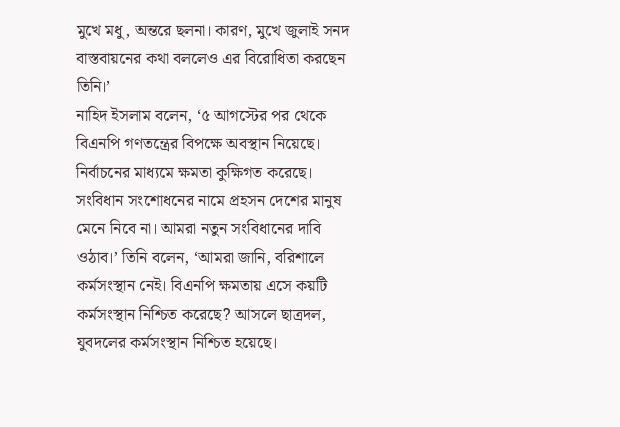মুখে মধু, অন্তরে ছলনা। কারণ, মুখে জুলাই সনদ বাস্তবায়নের কথা বললেও এর বিরোধিতা করছেন তিনি।’
নাহিদ ইসলাম বলেন, ‘৫ আগস্টের পর থেকে বিএনপি গণতন্ত্রের বিপক্ষে অবস্থান নিয়েছে। নির্বাচনের মাধ্যমে ক্ষমতা কুক্ষিগত করেছে। সংবিধান সংশোধনের নামে প্রহসন দেশের মানুষ মেনে নিবে না। আমরা নতুন সংবিধানের দাবি ওঠাব।’ তিনি বলেন, ‘আমরা জানি, বরিশালে কর্মসংস্থান নেই। বিএনপি ক্ষমতায় এসে কয়টি কর্মসংস্থান নিশ্চিত করেছে? আসলে ছাত্রদল, যুবদলের কর্মসংস্থান নিশ্চিত হয়েছে।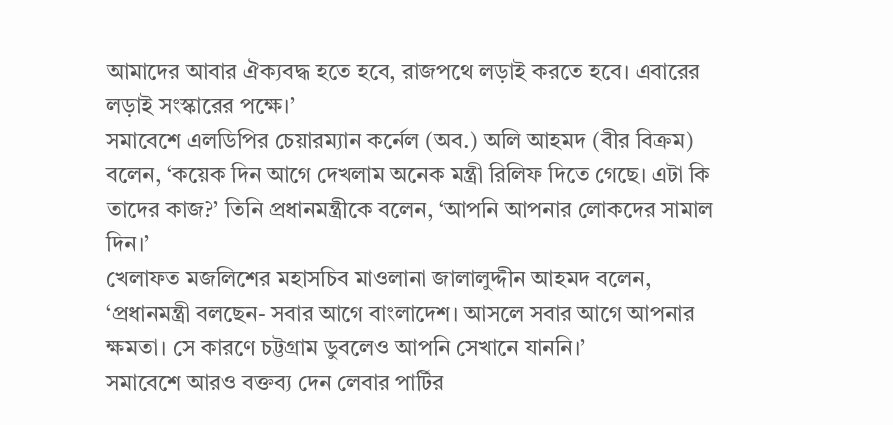আমাদের আবার ঐক্যবদ্ধ হতে হবে, রাজপথে লড়াই করতে হবে। এবারের লড়াই সংস্কারের পক্ষে।’
সমাবেশে এলডিপির চেয়ারম্যান কর্নেল (অব.) অলি আহমদ (বীর বিক্রম) বলেন, ‘কয়েক দিন আগে দেখলাম অনেক মন্ত্রী রিলিফ দিতে গেছে। এটা কি তাদের কাজ?’ তিনি প্রধানমন্ত্রীকে বলেন, ‘আপনি আপনার লোকদের সামাল দিন।’
খেলাফত মজলিশের মহাসচিব মাওলানা জালালুদ্দীন আহমদ বলেন, ‘প্রধানমন্ত্রী বলছেন- সবার আগে বাংলাদেশ। আসলে সবার আগে আপনার ক্ষমতা। সে কারণে চট্টগ্রাম ডুবলেও আপনি সেখানে যাননি।’
সমাবেশে আরও বক্তব্য দেন লেবার পার্টির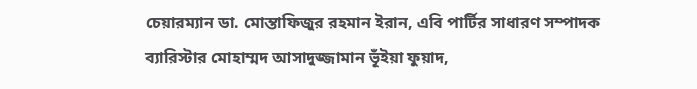চেয়ারম্যান ডা. মোম্তাফিজুর রহমান ইরান, এবি পার্টির সাধারণ সম্পাদক ব্যারিস্টার মোহাম্মদ আসাদুজ্জামান ভূঁইয়া ফুয়াদ,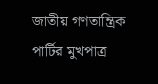জাতীয় গণতান্ত্রিক পার্টির মুখপাত্র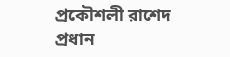প্রকৌশলী রাশেদ প্রধান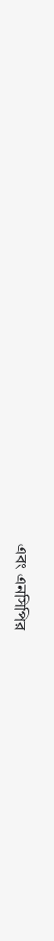এবং এনসিপির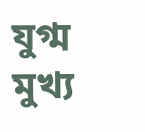যুগ্ম মুখ্য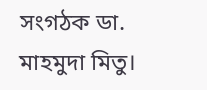সংগঠক ডা. মাহমুদা মিতু।